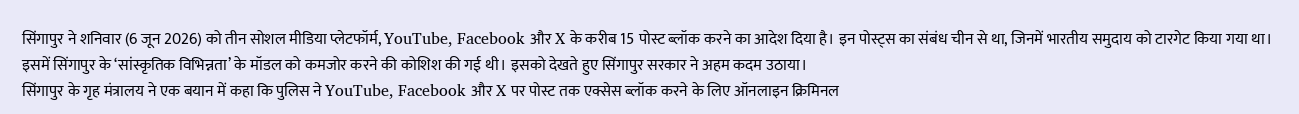सिंगापुर ने शनिवार (6 जून 2026) को तीन सोशल मीडिया प्लेटफॉर्म, YouTube, Facebook और X के करीब 15 पोस्ट ब्लॉक करने का आदेश दिया है। इन पोस्ट्स का संबंध चीन से था, जिनमें भारतीय समुदाय को टारगेट किया गया था। इसमें सिंगापुर के ‘सांस्कृतिक विभिन्नता’ के मॉडल को कमजोर करने की कोशिश की गई थी। इसको देखते हुए सिंगापुर सरकार ने अहम कदम उठाया।
सिंगापुर के गृह मंत्रालय ने एक बयान में कहा कि पुलिस ने YouTube, Facebook और X पर पोस्ट तक एक्सेस ब्लॉक करने के लिए ऑनलाइन क्रिमिनल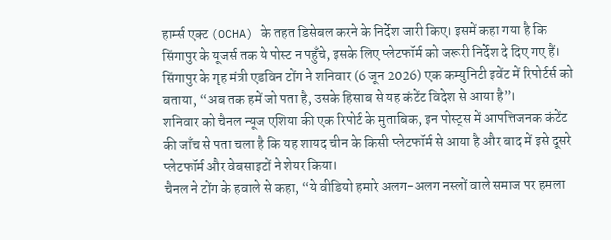हार्म्स एक्ट (OCHA) के तहत डिसेबल करने के निर्देश जारी किए। इसमें कहा गया है कि सिंगापुर के यूजर्स तक ये पोस्ट न पहुँचे, इसके लिए प्लेटफॉर्म को जरूरी निर्देश दे दिए गए हैं।
सिंगापुर के गृह मंत्री एडविन टोंग ने शनिवार (6 जून 2026) एक कम्युनिटी इवेंट में रिपोर्टर्स को बताया, “अब तक हमें जो पता है, उसके हिसाब से यह कंटेंट विदेश से आया है”।
शनिवार को चैनल न्यूज एशिया की एक रिपोर्ट के मुताबिक, इन पोस्ट्स में आपत्तिजनक कंटेंट की जाँच से पता चला है कि यह शायद चीन के किसी प्लेटफॉर्म से आया है और बाद में इसे दूसरे प्लेटफॉर्म और वेबसाइटों ने शेयर किया।
चैनल ने टोंग के हवाले से कहा, “ये वीडियो हमारे अलग-अलग नस्लों वाले समाज पर हमला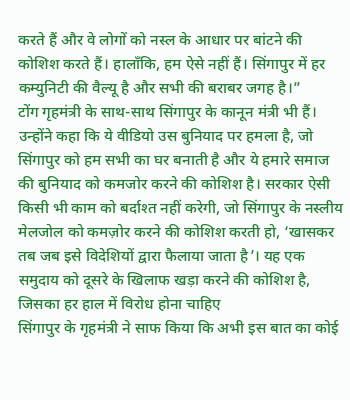करते हैं और वे लोगों को नस्ल के आधार पर बांटने की कोशिश करते हैं। हालाँकि, हम ऐसे नहीं हैं। सिंगापुर में हर कम्युनिटी की वैल्यू है और सभी की बराबर जगह है।”
टोंग गृहमंत्री के साथ-साथ सिंगापुर के कानून मंत्री भी हैं। उन्होंने कहा कि ये वीडियो उस बुनियाद पर हमला है, जो सिंगापुर को हम सभी का घर बनाती है और ये हमारे समाज की बुनियाद को कमजोर करने की कोशिश है। सरकार ऐसी किसी भी काम को बर्दाश्त नहीं करेगी, जो सिंगापुर के नस्लीय मेलजोल को कमज़ोर करने की कोशिश करती हो, ‘खासकर तब जब इसे विदेशियों द्वारा फैलाया जाता है’। यह एक समुदाय को दूसरे के खिलाफ खड़ा करने की कोशिश है, जिसका हर हाल में विरोध होना चाहिए
सिंगापुर के गृहमंत्री ने साफ किया कि अभी इस बात का कोई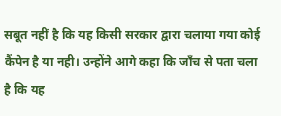सबूत नहीं है कि यह किसी सरकार द्वारा चलाया गया कोई कैंपेन है या नही। उन्होंने आगे कहा कि जाँच से पता चला है कि यह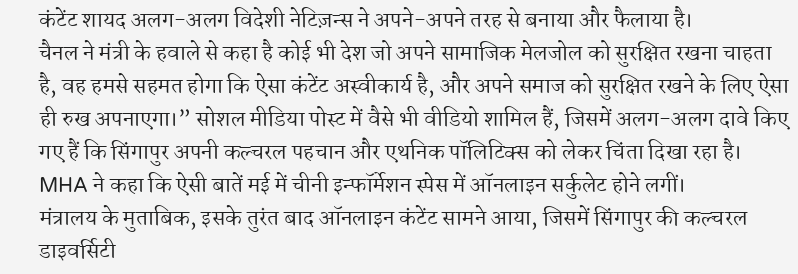कंटेंट शायद अलग-अलग विदेशी नेटिज़न्स ने अपने-अपने तरह से बनाया और फैलाया है।
चैनल ने मंत्री के हवाले से कहा है कोई भी देश जो अपने सामाजिक मेलजोल को सुरक्षित रखना चाहता है, वह हमसे सहमत होगा कि ऐसा कंटेंट अस्वीकार्य है, और अपने समाज को सुरक्षित रखने के लिए ऐसा ही रुख अपनाएगा।” सोशल मीडिया पोस्ट में वैसे भी वीडियो शामिल हैं, जिसमें अलग-अलग दावे किए गए हैं कि सिंगापुर अपनी कल्चरल पहचान और एथनिक पॉलिटिक्स को लेकर चिंता दिखा रहा है। MHA ने कहा कि ऐसी बातें मई में चीनी इन्फॉर्मेशन स्पेस में ऑनलाइन सर्कुलेट होने लगीं।
मंत्रालय के मुताबिक, इसके तुरंत बाद ऑनलाइन कंटेंट सामने आया, जिसमें सिंगापुर की कल्चरल डाइवर्सिटी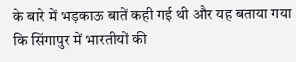के बारे में भड़काऊ बातें कही गई थी और यह बताया गया कि सिंगापुर में भारतीयों की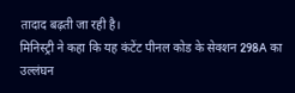तादाद बढ़ती जा रही है।
मिनिस्ट्री ने कहा कि यह कंटेंट पीनल कोड के सेक्शन 298A का उल्लंघन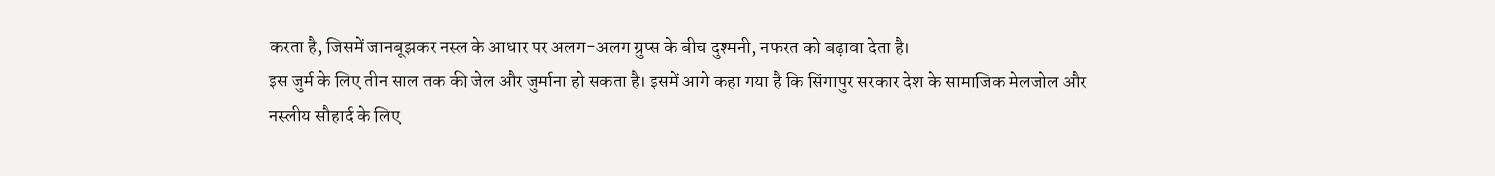करता है, जिसमें जानबूझकर नस्ल के आधार पर अलग-अलग ग्रुप्स के बीच दुश्मनी, नफरत को बढ़ावा देता है।
इस जुर्म के लिए तीन साल तक की जेल और जुर्माना हो सकता है। इसमें आगे कहा गया है कि सिंगापुर सरकार देश के सामाजिक मेलजोल और नस्लीय सौहार्द के लिए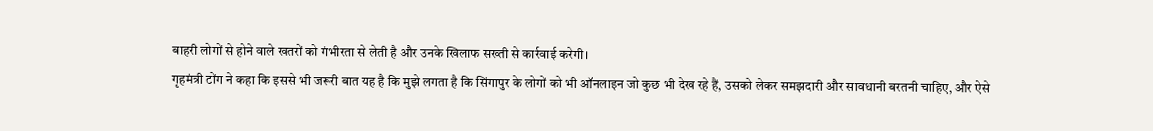बाहरी लोगों से होने वाले खतरों को गंभीरता से लेती है और उनके खिलाफ सख्ती से कार्रवाई करेगी।
गृहमंत्री टोंग ने कहा कि इससे भी जरूरी बात यह है कि मुझे लगता है कि सिंगापुर के लोगों को भी ऑनलाइन जो कुछ भी देख रहे हैं, उसको लेकर समझदारी और सावधानी बरतनी चाहिए, और ऐसे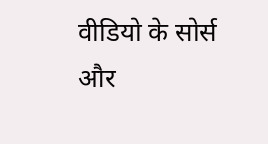वीडियो के सोर्स और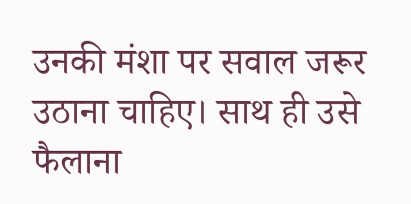उनकी मंशा पर सवाल जरूर उठाना चाहिए। साथ ही उसे फैलाना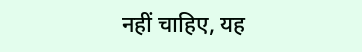नहीं चाहिए, यह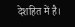देशहित में है।